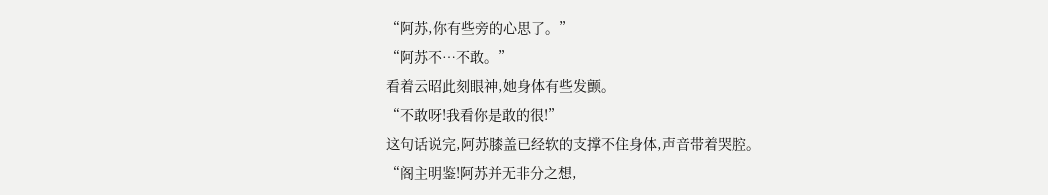“阿苏,你有些旁的心思了。”
“阿苏不…不敢。”
看着云昭此刻眼神,她身体有些发颤。
“不敢呀!我看你是敢的很!”
这句话说完,阿苏膝盖已经软的支撑不住身体,声音带着哭腔。
“阁主明鉴!阿苏并无非分之想,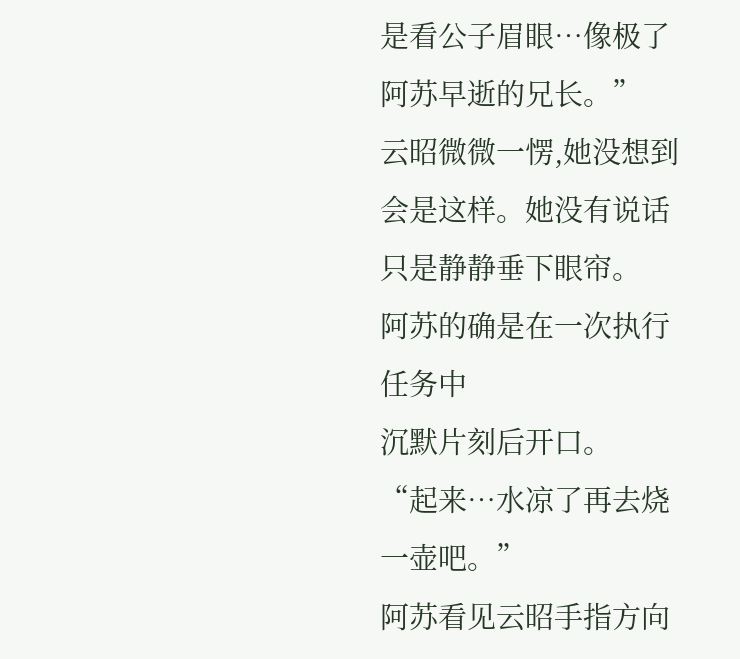是看公子眉眼…像极了阿苏早逝的兄长。”
云昭微微一愣,她没想到会是这样。她没有说话只是静静垂下眼帘。
阿苏的确是在一次执行任务中
沉默片刻后开口。
“起来…水凉了再去烧一壶吧。”
阿苏看见云昭手指方向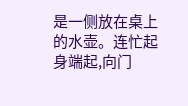是一侧放在桌上的水壶。连忙起身端起,向门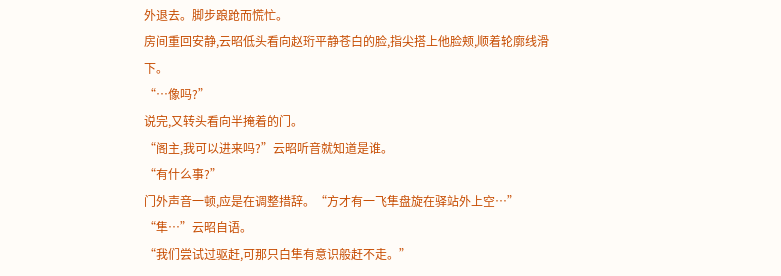外退去。脚步踉跄而慌忙。
房间重回安静,云昭低头看向赵珩平静苍白的脸,指尖搭上他脸颊,顺着轮廓线滑下。
“…像吗?”
说完,又转头看向半掩着的门。
“阁主,我可以进来吗?”云昭听音就知道是谁。
“有什么事?”
门外声音一顿,应是在调整措辞。“方才有一飞隼盘旋在驿站外上空…”
“隼…”云昭自语。
“我们尝试过驱赶,可那只白隼有意识般赶不走。”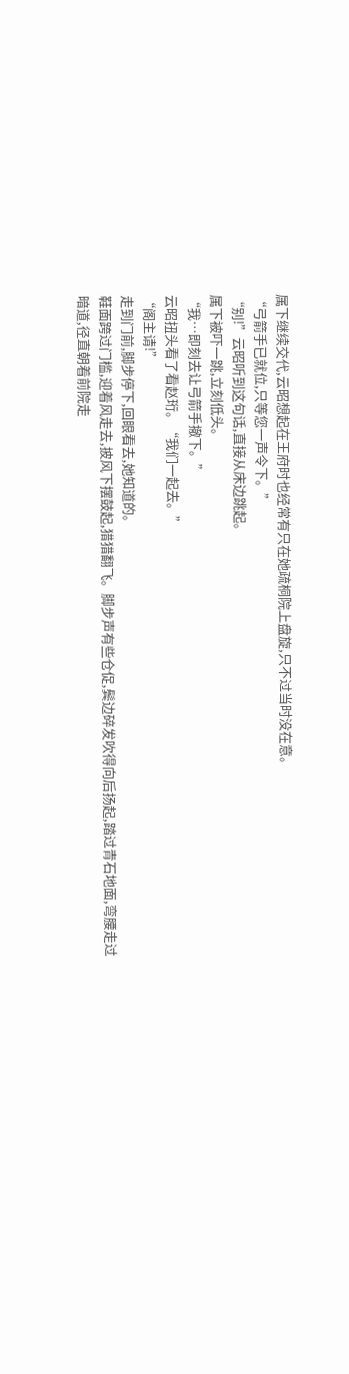属下继续交代,云昭想起在王府时也经常有只在她疏桐院上盘旋,只不过当时没在意。
“弓箭手已就位,只等您一声令下。”
“别!”云昭听到这句话,直接从床边跳起。
属下被吓一跳,立刻低头。
“我…即刻去让弓箭手撤下。”
云昭扭头看了看赵珩。“我们一起去。”
“阁主请!”
走到门前,脚步停下,回眼看去,她知道的。
鞋面跨过门槛,迎着风走去,披风下摆鼓起,猎猎翻飞。脚步声有些仓促,鬓边碎发吹得向后扬起,踏过青石地面,弯腰走过暗道,径直朝着前院走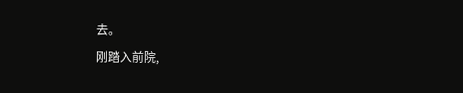去。
刚踏入前院,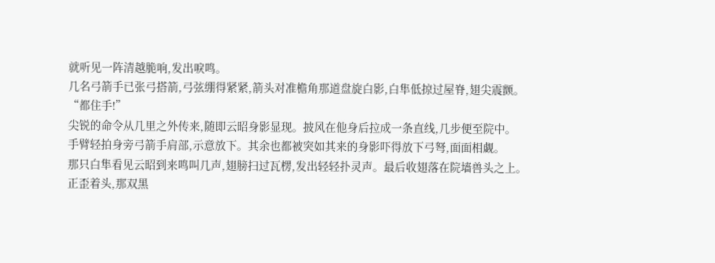就听见一阵清越脆响,发出唳鸣。
几名弓箭手已张弓搭箭,弓弦绷得紧紧,箭头对准檐角那道盘旋白影,白隼低掠过屋脊,翅尖震颤。
“都住手!”
尖锐的命令从几里之外传来,随即云昭身影显现。披风在他身后拉成一条直线,几步便至院中。
手臂轻拍身旁弓箭手肩部,示意放下。其余也都被突如其来的身影吓得放下弓弩,面面相觑。
那只白隼看见云昭到来鸣叫几声,翅膀扫过瓦楞,发出轻轻扑灵声。最后收翅落在院墙兽头之上。
正歪着头,那双黑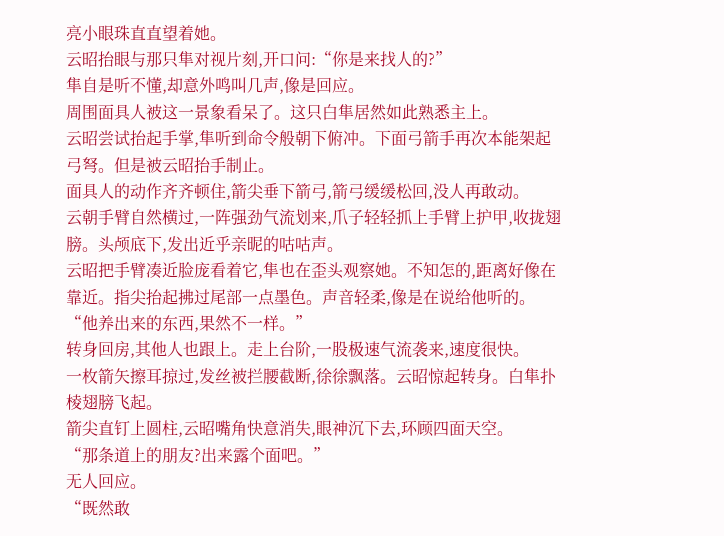亮小眼珠直直望着她。
云昭抬眼与那只隼对视片刻,开口问:“你是来找人的?”
隼自是听不懂,却意外鸣叫几声,像是回应。
周围面具人被这一景象看呆了。这只白隼居然如此熟悉主上。
云昭尝试抬起手掌,隼听到命令般朝下俯冲。下面弓箭手再次本能架起弓弩。但是被云昭抬手制止。
面具人的动作齐齐顿住,箭尖垂下箭弓,箭弓缓缓松回,没人再敢动。
云朝手臂自然横过,一阵强劲气流划来,爪子轻轻抓上手臂上护甲,收拢翅膀。头颅底下,发出近乎亲昵的咕咕声。
云昭把手臂凑近脸庞看着它,隼也在歪头观察她。不知怎的,距离好像在靠近。指尖抬起拂过尾部一点墨色。声音轻柔,像是在说给他听的。
“他养出来的东西,果然不一样。”
转身回房,其他人也跟上。走上台阶,一股极速气流袭来,速度很快。
一枚箭矢擦耳掠过,发丝被拦腰截断,徐徐飘落。云昭惊起转身。白隼扑棱翅膀飞起。
箭尖直钉上圆柱,云昭嘴角快意消失,眼神沉下去,环顾四面天空。
“那条道上的朋友?出来露个面吧。”
无人回应。
“既然敢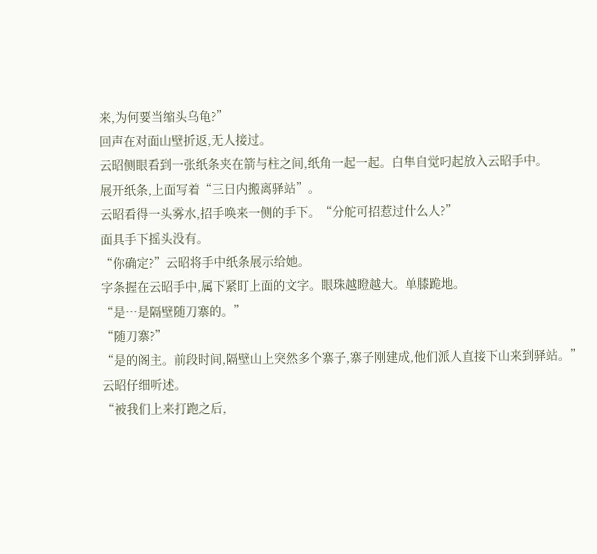来,为何要当缩头乌龟?”
回声在对面山壁折返,无人接过。
云昭侧眼看到一张纸条夹在箭与柱之间,纸角一起一起。白隼自觉叼起放入云昭手中。
展开纸条,上面写着“三日内搬离驿站”。
云昭看得一头雾水,招手唤来一侧的手下。“分舵可招惹过什么人?”
面具手下摇头没有。
“你确定?”云昭将手中纸条展示给她。
字条握在云昭手中,属下紧盯上面的文字。眼珠越瞪越大。单膝跪地。
“是…是隔壁随刀寨的。”
“随刀寨?”
“是的阁主。前段时间,隔壁山上突然多个寨子,寨子刚建成,他们派人直接下山来到驿站。”
云昭仔细听述。
“被我们上来打跑之后,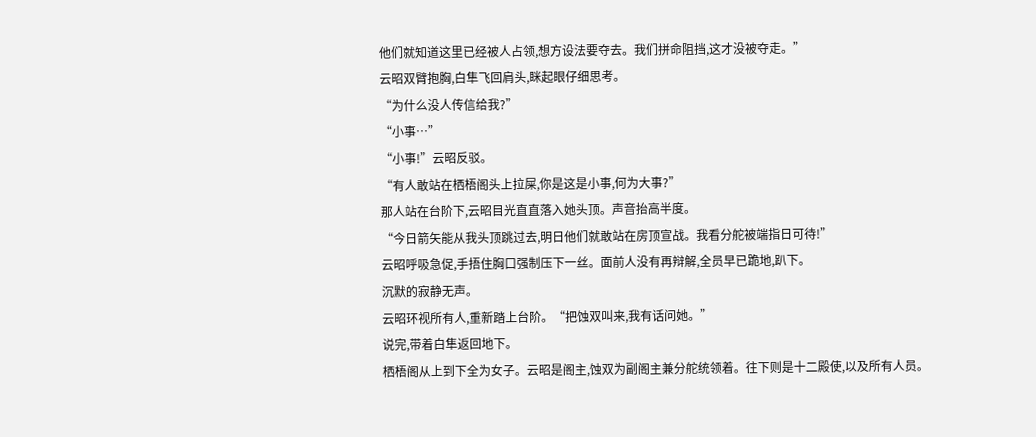他们就知道这里已经被人占领,想方设法要夺去。我们拼命阻挡,这才没被夺走。”
云昭双臂抱胸,白隼飞回肩头,眯起眼仔细思考。
“为什么没人传信给我?”
“小事…”
“小事!”云昭反驳。
“有人敢站在栖梧阁头上拉屎,你是这是小事,何为大事?”
那人站在台阶下,云昭目光直直落入她头顶。声音抬高半度。
“今日箭矢能从我头顶跳过去,明日他们就敢站在房顶宣战。我看分舵被端指日可待!”
云昭呼吸急促,手捂住胸口强制压下一丝。面前人没有再辩解,全员早已跪地,趴下。
沉默的寂静无声。
云昭环视所有人,重新踏上台阶。“把蚀双叫来,我有话问她。”
说完,带着白隼返回地下。
栖梧阁从上到下全为女子。云昭是阁主,蚀双为副阁主兼分舵统领着。往下则是十二殿使,以及所有人员。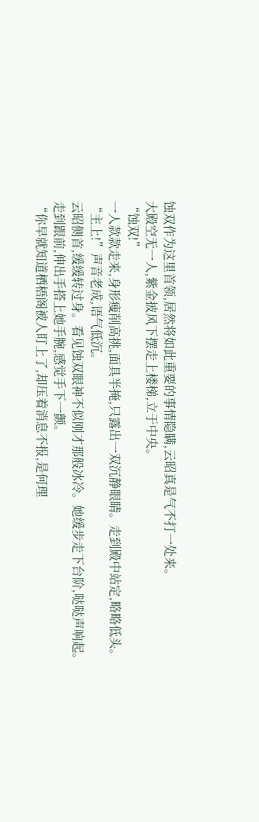蚀双作为这里首领,居然将如此重要的事情隐瞒,云昭真是气不打一处来。
大殿空无一人,紫金披风下摆走上楼梯,立于中央。
“蚀双!”
一人款款走来,身形瘦削高挑,面具半掩,只露出一双沉静眼睛。走到殿中站定,略略低头。
“主上!”声音老成,语气低沉。
云昭侧首,缓缓转过身。看见蚀双眼神不似刚才那般冰冷。她缓步走下台阶,哒哒声响起。
走到跟前,伸出手搭上她手腕,感觉手下一颤。
“你早就知道栖梧阁被人盯上了,却压着消息不报,是何理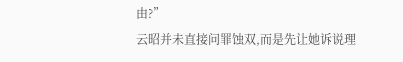由?”
云昭并未直接问罪蚀双,而是先让她诉说理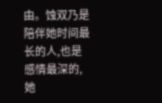由。蚀双乃是陪伴她时间最长的人,也是感情最深的,她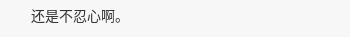还是不忍心啊。